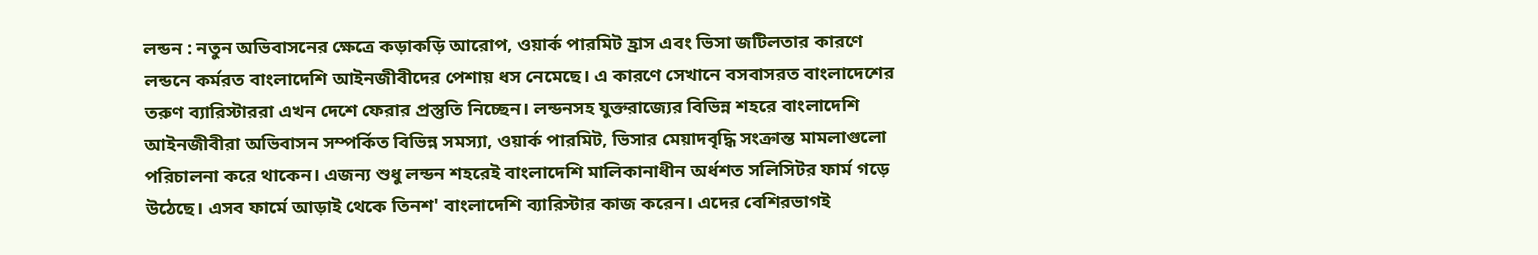লন্ডন : নতুন অভিবাসনের ক্ষেত্রে কড়াকড়ি আরোপ, ওয়ার্ক পারমিট হ্রাস এবং ভিসা জটিলতার কারণে লন্ডনে কর্মরত বাংলাদেশি আইনজীবীদের পেশায় ধস নেমেছে। এ কারণে সেখানে বসবাসরত বাংলাদেশের তরুণ ব্যারিস্টাররা এখন দেশে ফেরার প্রস্তুতি নিচ্ছেন। লন্ডনসহ যুক্তরাজ্যের বিভিন্ন শহরে বাংলাদেশি আইনজীবীরা অভিবাসন সম্পর্কিত বিভিন্ন সমস্যা, ওয়ার্ক পারমিট, ভিসার মেয়াদবৃদ্ধি সংক্রান্ত মামলাগুলো পরিচালনা করে থাকেন। এজন্য শুধু লন্ডন শহরেই বাংলাদেশি মালিকানাধীন অর্ধশত সলিসিটর ফার্ম গড়ে উঠেছে। এসব ফার্মে আড়াই থেকে তিনশ' বাংলাদেশি ব্যারিস্টার কাজ করেন। এদের বেশিরভাগই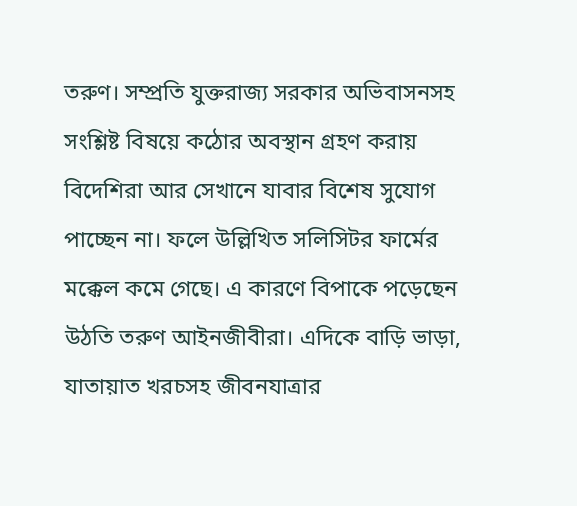তরুণ। সম্প্রতি যুক্তরাজ্য সরকার অভিবাসনসহ সংশ্লিষ্ট বিষয়ে কঠোর অবস্থান গ্রহণ করায় বিদেশিরা আর সেখানে যাবার বিশেষ সুযোগ পাচ্ছেন না। ফলে উল্লিখিত সলিসিটর ফার্মের মক্কেল কমে গেছে। এ কারণে বিপাকে পড়েছেন উঠতি তরুণ আইনজীবীরা। এদিকে বাড়ি ভাড়া, যাতায়াত খরচসহ জীবনযাত্রার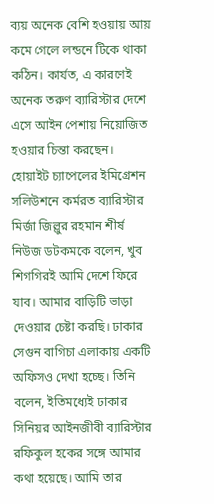ব্যয় অনেক বেশি হওয়ায় আয় কমে গেলে লন্ডনে টিকে থাকা কঠিন। কার্যত, এ কারণেই অনেক তরুণ ব্যারিস্টার দেশে এসে আইন পেশায় নিয়োজিত হওয়ার চিন্তা করছেন।
হোয়াইট চ্যাপেলের ইমিগ্রেশন সলিউশনে কর্মরত ব্যারিস্টার মির্জা জিল্লুর রহমান শীর্ষ নিউজ ডটকমকে বলেন, খুব শিগগিরই আমি দেশে ফিরে যাব। আমার বাড়িটি ভাড়া দেওয়ার চেষ্টা করছি। ঢাকার সেগুন বাগিচা এলাকায় একটি অফিসও দেখা হচ্ছে। তিনি বলেন, ইতিমধ্যেই ঢাকার সিনিয়র আইনজীবী ব্যারিস্টার রফিকুল হকের সঙ্গে আমার কথা হয়েছে। আমি তার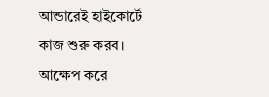আন্ডারেই হাইকোর্টে কাজ শুরু করব। আক্ষেপ করে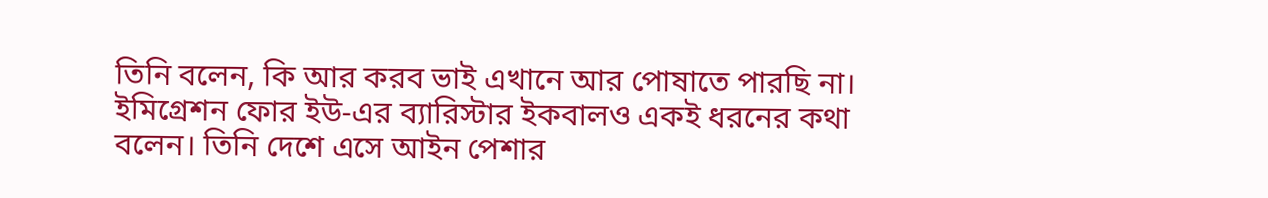তিনি বলেন, কি আর করব ভাই এখানে আর পোষাতে পারছি না। ইমিগ্রেশন ফোর ইউ-এর ব্যারিস্টার ইকবালও একই ধরনের কথা বলেন। তিনি দেশে এসে আইন পেশার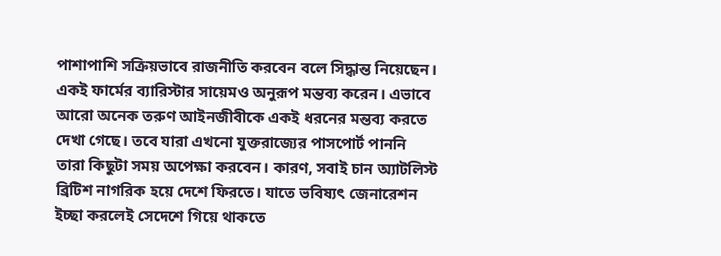পাশাপাশি সক্রিয়ভাবে রাজনীতি করবেন বলে সিদ্ধান্ত নিয়েছেন। একই ফার্মের ব্যারিস্টার সায়েমও অনুরূপ মন্তব্য করেন। এভাবে আরো অনেক তরুণ আইনজীবীকে একই ধরনের মন্তব্য করতে দেখা গেছে। তবে যারা এখনো যুক্তরাজ্যের পাসপোর্ট পাননি তারা কিছুটা সময় অপেক্ষা করবেন। কারণ, সবাই চান অ্যাটলিস্ট ব্রিটিশ নাগরিক হয়ে দেশে ফিরতে। যাতে ভবিষ্যৎ জেনারেশন ইচ্ছা করলেই সেদেশে গিয়ে থাকতে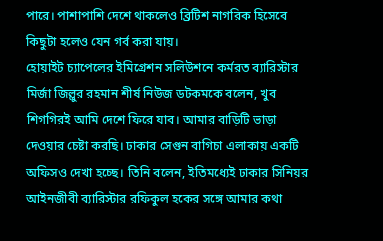পারে। পাশাপাশি দেশে থাকলেও ব্রিটিশ নাগরিক হিসেবে কিছুটা হলেও যেন গর্ব করা যায়।
হোয়াইট চ্যাপেলের ইমিগ্রেশন সলিউশনে কর্মরত ব্যারিস্টার মির্জা জিল্লুর রহমান শীর্ষ নিউজ ডটকমকে বলেন, খুব শিগগিরই আমি দেশে ফিরে যাব। আমার বাড়িটি ভাড়া দেওয়ার চেষ্টা করছি। ঢাকার সেগুন বাগিচা এলাকায় একটি অফিসও দেখা হচ্ছে। তিনি বলেন, ইতিমধ্যেই ঢাকার সিনিয়র আইনজীবী ব্যারিস্টার রফিকুল হকের সঙ্গে আমার কথা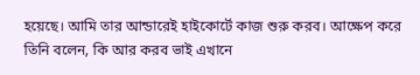হয়েছে। আমি তার আন্ডারেই হাইকোর্টে কাজ শুরু করব। আক্ষেপ করে তিনি বলেন, কি আর করব ভাই এখানে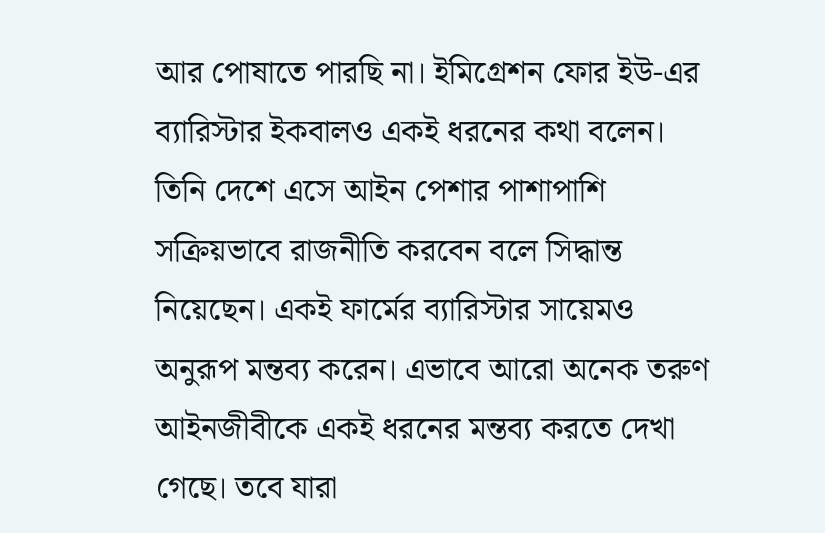আর পোষাতে পারছি না। ইমিগ্রেশন ফোর ইউ-এর ব্যারিস্টার ইকবালও একই ধরনের কথা বলেন। তিনি দেশে এসে আইন পেশার পাশাপাশি সক্রিয়ভাবে রাজনীতি করবেন বলে সিদ্ধান্ত নিয়েছেন। একই ফার্মের ব্যারিস্টার সায়েমও অনুরূপ মন্তব্য করেন। এভাবে আরো অনেক তরুণ আইনজীবীকে একই ধরনের মন্তব্য করতে দেখা গেছে। তবে যারা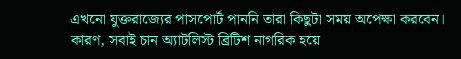এখনো যুক্তরাজ্যের পাসপোর্ট পাননি তারা কিছুটা সময় অপেক্ষা করবেন। কারণ, সবাই চান অ্যাটলিস্ট ব্রিটিশ নাগরিক হয়ে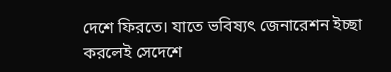দেশে ফিরতে। যাতে ভবিষ্যৎ জেনারেশন ইচ্ছা করলেই সেদেশে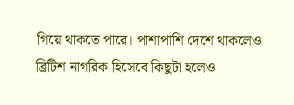গিয়ে থাকতে পারে। পাশাপাশি দেশে থাকলেও ব্রিটিশ নাগরিক হিসেবে কিছুটা হলেও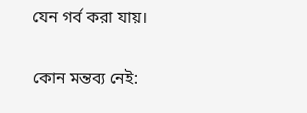যেন গর্ব করা যায়।

কোন মন্তব্য নেই: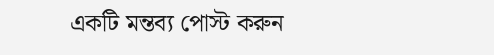একটি মন্তব্য পোস্ট করুন